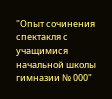"Опыт сочинения спектакля с учащимися начальной школы гимназии № 000"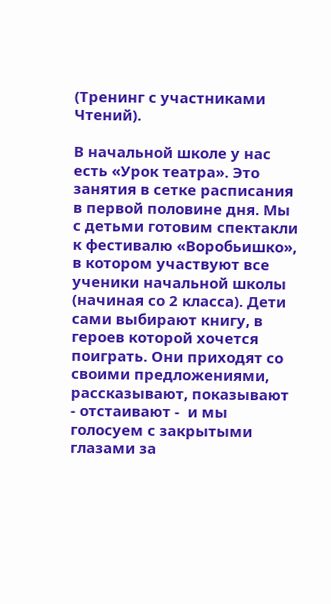(Тренинг с участниками Чтений).

В начальной школе у нас есть «Урок театра». Это занятия в сетке расписания в первой половине дня. Мы с детьми готовим спектакли к фестивалю «Воробьишко», в котором участвуют все ученики начальной школы (начиная со 2 класса). Дети сами выбирают книгу, в героев которой хочется поиграть. Они приходят со своими предложениями, рассказывают, показывают - отстаивают -  и мы голосуем с закрытыми глазами за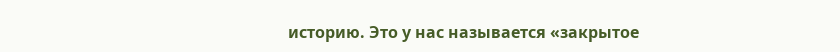историю. Это у нас называется «закрытое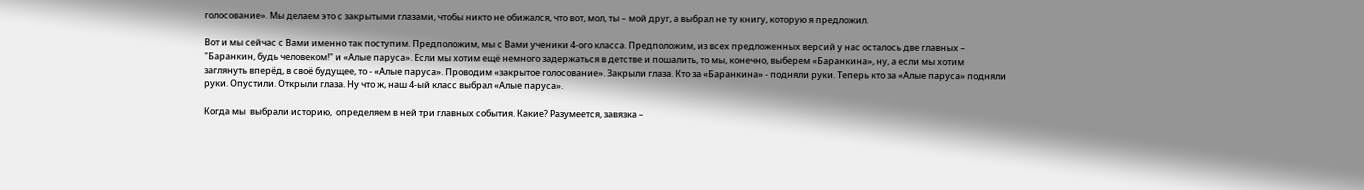голосование». Мы делаем это с закрытыми глазами, чтобы никто не обижался, что вот, мол, ты – мой друг, а выбрал не ту книгу, которую я предложил.

Вот и мы сейчас с Вами именно так поступим. Предположим, мы с Вами ученики 4-ого класса. Предположим, из всех предложенных версий у нас осталось две главных – "Баранкин, будь человеком!" и «Алые паруса». Если мы хотим ещё немного задержаться в детстве и пошалить, то мы, конечно, выберем «Баранкина», ну, а если мы хотим заглянуть вперёд, в своё будущее, то - «Алые паруса». Проводим «закрытое голосование». Закрыли глаза. Кто за «Баранкина» - подняли руки. Теперь кто за «Алые паруса» подняли руки. Опустили. Открыли глаза. Ну что ж, наш 4-ый класс выбрал «Алые паруса».

Когда мы  выбрали историю,  определяем в ней три главных события. Какие? Разумеется, завязка –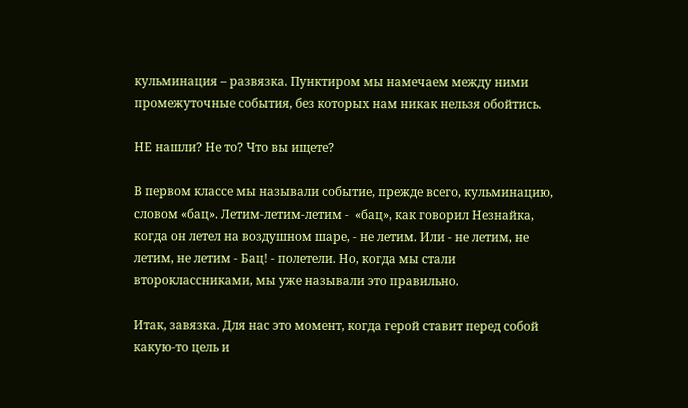кульминация – развязка. Пунктиром мы намечаем между ними промежуточные события, без которых нам никак нельзя обойтись.

НЕ нашли? Не то? Что вы ищете?

В первом классе мы называли событие, прежде всего, кульминацию, словом «бац». Летим-летим-летим -  «бац», как говорил Незнайка, когда он летел на воздушном шаре, - не летим. Или - не летим, не летим, не летим - Бац! - полетели. Но, когда мы стали второклассниками, мы уже называли это правильно.

Итак, завязка. Для нас это момент, когда герой ставит перед собой какую-то цель и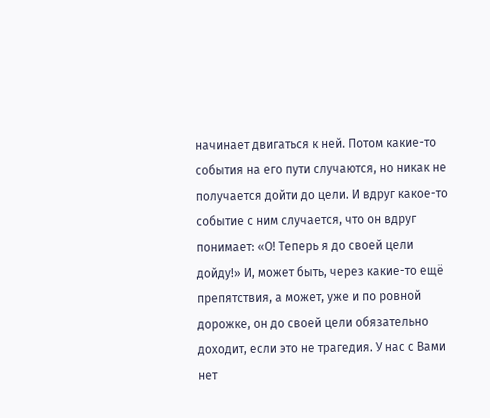начинает двигаться к ней. Потом какие-то события на его пути случаются, но никак не получается дойти до цели. И вдруг какое-то событие с ним случается, что он вдруг понимает: «О! Теперь я до своей цели дойду!» И, может быть, через какие-то ещё препятствия, а может, уже и по ровной дорожке, он до своей цели обязательно доходит, если это не трагедия. У нас с Вами нет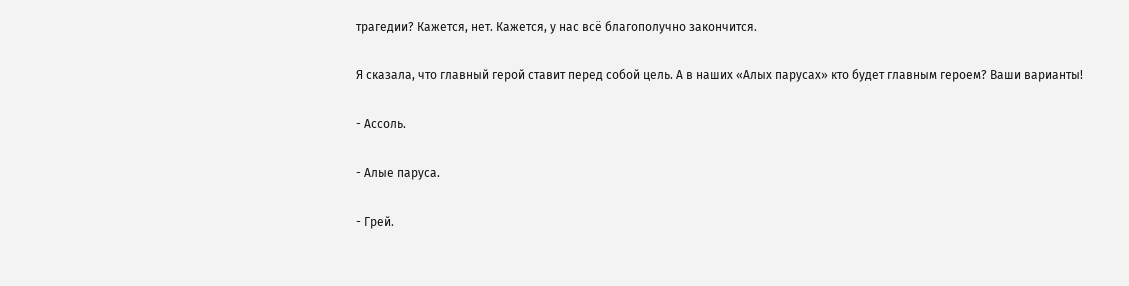трагедии? Кажется, нет. Кажется, у нас всё благополучно закончится.

Я сказала, что главный герой ставит перед собой цель. А в наших «Алых парусах» кто будет главным героем? Ваши варианты!

- Ассоль.

- Алые паруса.

- Грей.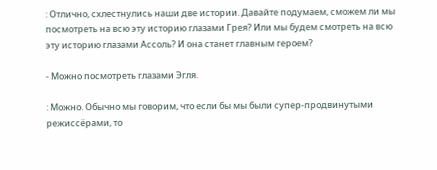: Отлично, схлестнулись наши две истории. Давайте подумаем, сможем ли мы посмотреть на всю эту историю глазами Грея? Или мы будем смотреть на всю эту историю глазами Ассоль? И она станет главным героем?

- Можно посмотреть глазами Эгля.

: Можно. Обычно мы говорим, что если бы мы были супер-продвинутыми режиссёрами, то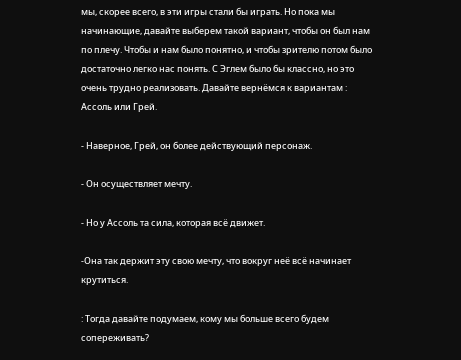мы, скорее всего, в эти игры стали бы играть. Но пока мы начинающие, давайте выберем такой вариант, чтобы он был нам по плечу. Чтобы и нам было понятно, и чтобы зрителю потом было достаточно легко нас понять. С Эглем было бы классно, но это очень трудно реализовать. Давайте вернёмся к вариантам : Ассоль или Грей.

- Наверное, Грей, он более действующий персонаж.

- Он осуществляет мечту.

- Но у Ассоль та сила, которая всё движет.

-Она так держит эту свою мечту, что вокруг неё всё начинает крутиться.

: Тогда давайте подумаем, кому мы больше всего будем сопереживать?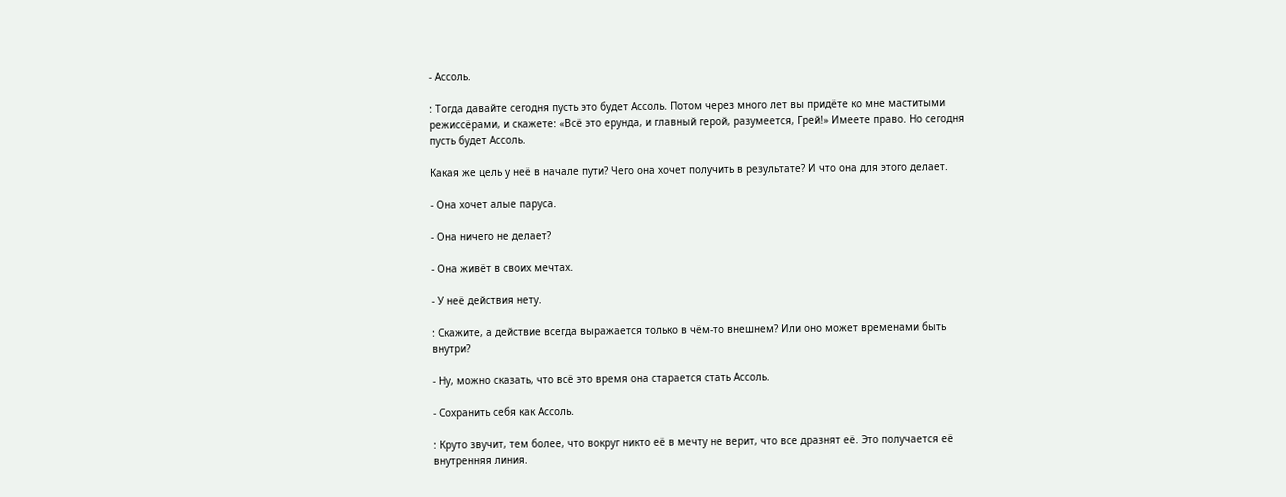- Ассоль.

: Тогда давайте сегодня пусть это будет Ассоль. Потом через много лет вы придёте ко мне маститыми режиссёрами, и скажете: «Всё это ерунда, и главный герой, разумеется, Грей!» Имеете право. Но сегодня пусть будет Ассоль.

Какая же цель у неё в начале пути? Чего она хочет получить в результате? И что она для этого делает.

- Она хочет алые паруса.

- Она ничего не делает?

- Она живёт в своих мечтах.

- У неё действия нету.

: Скажите, а действие всегда выражается только в чём-то внешнем? Или оно может временами быть внутри?

- Ну, можно сказать, что всё это время она старается стать Ассоль.

- Сохранить себя как Ассоль.

: Круто звучит, тем более, что вокруг никто её в мечту не верит, что все дразнят её. Это получается её внутренняя линия.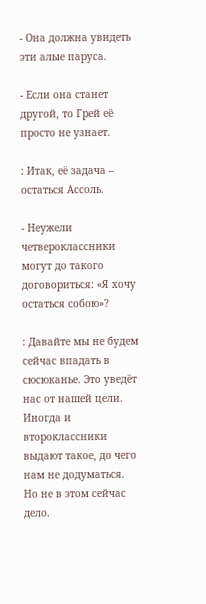- Она должна увидеть эти алые паруса.

- Если она станет другой, то Грей её просто не узнает.

: Итак, её задача – остаться Ассоль.

- Неужели четвероклассники могут до такого договориться: «Я хочу остаться собою»?

: Давайте мы не будем сейчас впадать в сюсюканье. Это уведёт нас от нашей цели. Иногда и второклассники выдают такое, до чего нам не додуматься. Но не в этом сейчас дело.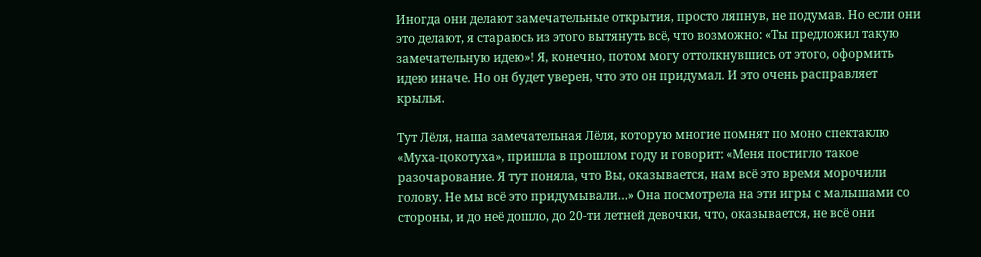Иногда они делают замечательные открытия, просто ляпнув, не подумав. Но если они это делают, я стараюсь из этого вытянуть всё, что возможно: «Ты предложил такую замечательную идею»! Я, конечно, потом могу оттолкнувшись от этого, оформить идею иначе. Но он будет уверен, что это он придумал. И это очень расправляет крылья.

Тут Лёля, наша замечательная Лёля, которую многие помнят по моно спектаклю «Муха-цокотуха», пришла в прошлом году и говорит: «Меня постигло такое разочарование. Я тут поняла, что Вы, оказывается, нам всё это время морочили голову. Не мы всё это придумывали…» Она посмотрела на эти игры с малышами со стороны, и до неё дошло, до 20-ти летней девочки, что, оказывается, не всё они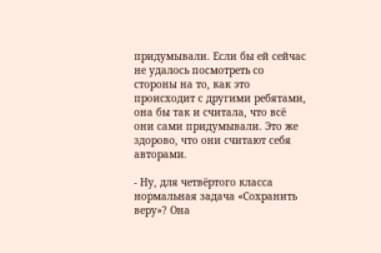придумывали. Если бы ей сейчас не удалось посмотреть со стороны на то, как это происходит с другими ребятами, она бы так и считала, что всё они сами придумывали. Это же здорово, что они считают себя авторами.

- Ну, для четвёртого класса нормальная задача «Сохранить веру»? Она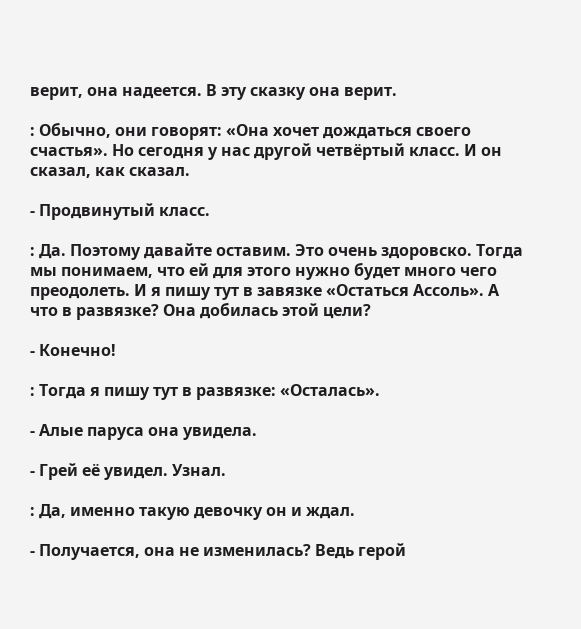верит, она надеется. В эту сказку она верит.

: Обычно, они говорят: «Она хочет дождаться своего счастья». Но сегодня у нас другой четвёртый класс. И он сказал, как сказал.

- Продвинутый класс.

: Да. Поэтому давайте оставим. Это очень здоровско. Тогда мы понимаем, что ей для этого нужно будет много чего преодолеть. И я пишу тут в завязке «Остаться Ассоль». А что в развязке? Она добилась этой цели?

- Конечно!

: Тогда я пишу тут в развязке: «Осталась».

- Алые паруса она увидела.

- Грей её увидел. Узнал.

: Да, именно такую девочку он и ждал.

- Получается, она не изменилась? Ведь герой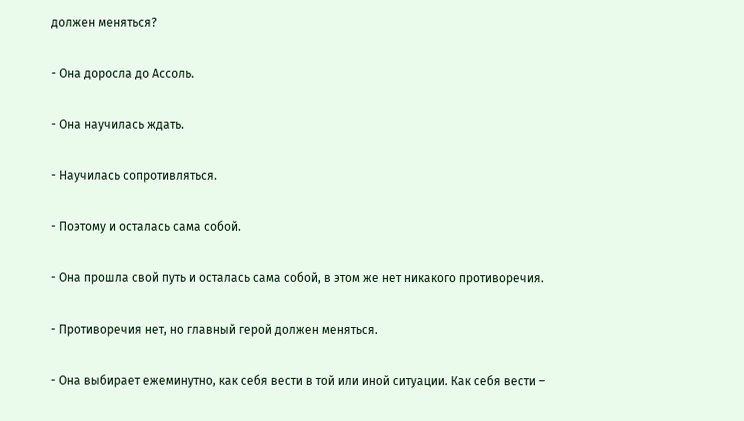должен меняться?

- Она доросла до Ассоль.

- Она научилась ждать.

- Научилась сопротивляться.

- Поэтому и осталась сама собой.

- Она прошла свой путь и осталась сама собой, в этом же нет никакого противоречия.

- Противоречия нет, но главный герой должен меняться.

- Она выбирает ежеминутно, как себя вести в той или иной ситуации. Как себя вести –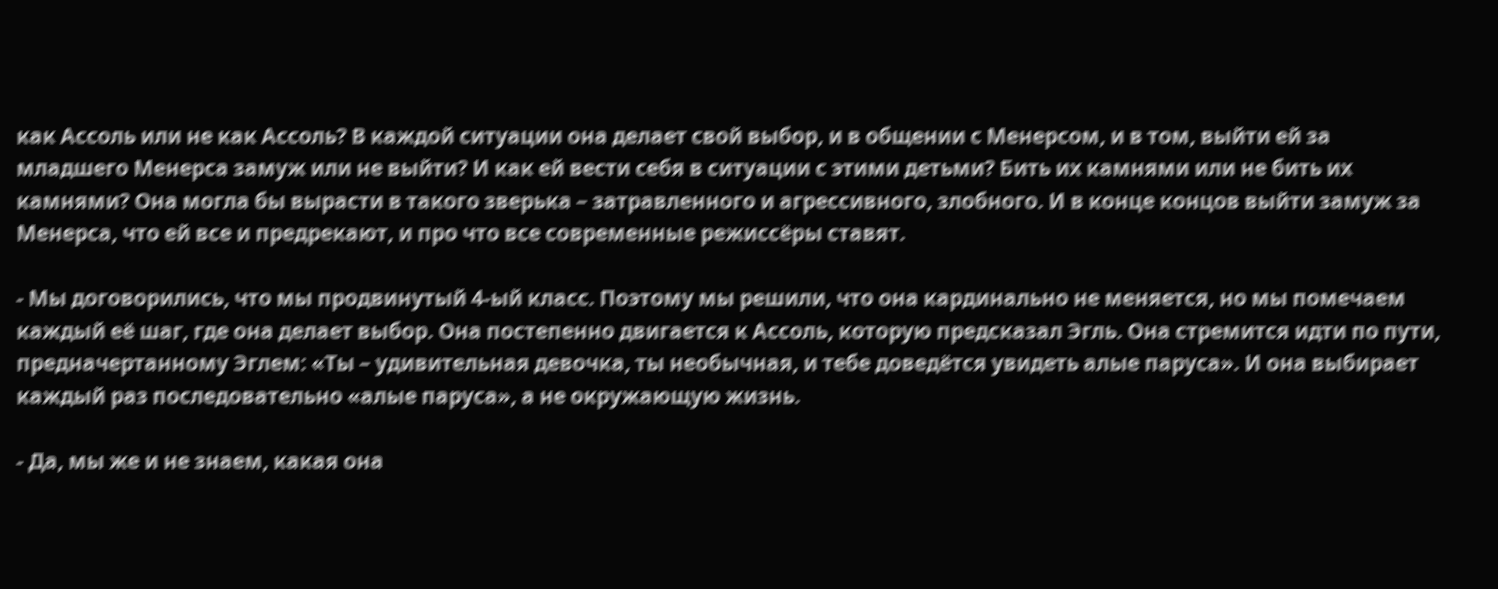как Ассоль или не как Ассоль? В каждой ситуации она делает свой выбор, и в общении с Менерсом, и в том, выйти ей за младшего Менерса замуж или не выйти? И как ей вести себя в ситуации с этими детьми? Бить их камнями или не бить их камнями? Она могла бы вырасти в такого зверька – затравленного и агрессивного, злобного. И в конце концов выйти замуж за Менерса, что ей все и предрекают, и про что все современные режиссёры ставят.

- Мы договорились, что мы продвинутый 4-ый класс. Поэтому мы решили, что она кардинально не меняется, но мы помечаем каждый её шаг, где она делает выбор. Она постепенно двигается к Ассоль, которую предсказал Эгль. Она стремится идти по пути, предначертанному Эглем: «Ты – удивительная девочка, ты необычная, и тебе доведётся увидеть алые паруса». И она выбирает каждый раз последовательно «алые паруса», а не окружающую жизнь.

- Да, мы же и не знаем, какая она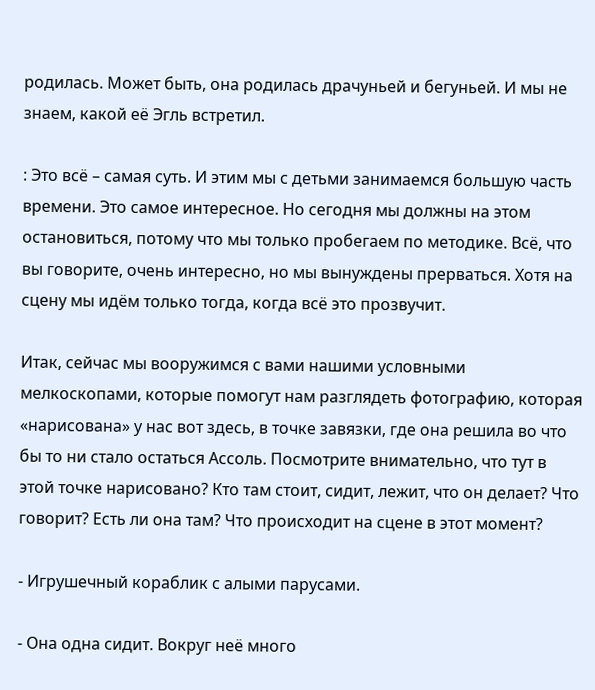родилась. Может быть, она родилась драчуньей и бегуньей. И мы не знаем, какой её Эгль встретил.

: Это всё – самая суть. И этим мы с детьми занимаемся большую часть времени. Это самое интересное. Но сегодня мы должны на этом остановиться, потому что мы только пробегаем по методике. Всё, что вы говорите, очень интересно, но мы вынуждены прерваться. Хотя на сцену мы идём только тогда, когда всё это прозвучит.

Итак, сейчас мы вооружимся с вами нашими условными мелкоскопами, которые помогут нам разглядеть фотографию, которая «нарисована» у нас вот здесь, в точке завязки, где она решила во что бы то ни стало остаться Ассоль. Посмотрите внимательно, что тут в этой точке нарисовано? Кто там стоит, сидит, лежит, что он делает? Что говорит? Есть ли она там? Что происходит на сцене в этот момент?

- Игрушечный кораблик с алыми парусами.

- Она одна сидит. Вокруг неё много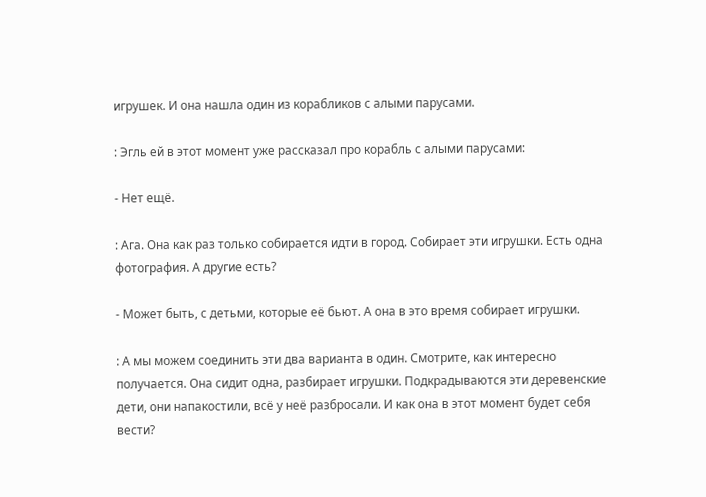игрушек. И она нашла один из корабликов с алыми парусами.

: Эгль ей в этот момент уже рассказал про корабль с алыми парусами:

- Нет ещё.

: Ага. Она как раз только собирается идти в город. Собирает эти игрушки. Есть одна фотография. А другие есть?

- Может быть, с детьми, которые её бьют. А она в это время собирает игрушки.

: А мы можем соединить эти два варианта в один. Смотрите, как интересно получается. Она сидит одна, разбирает игрушки. Подкрадываются эти деревенские дети, они напакостили, всё у неё разбросали. И как она в этот момент будет себя вести?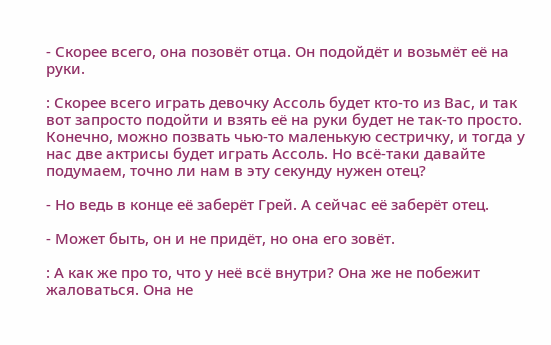- Скорее всего, она позовёт отца. Он подойдёт и возьмёт её на руки.

: Скорее всего играть девочку Ассоль будет кто-то из Вас, и так вот запросто подойти и взять её на руки будет не так-то просто. Конечно, можно позвать чью-то маленькую сестричку, и тогда у нас две актрисы будет играть Ассоль. Но всё-таки давайте подумаем, точно ли нам в эту секунду нужен отец?

- Но ведь в конце её заберёт Грей. А сейчас её заберёт отец.

- Может быть, он и не придёт, но она его зовёт.

: А как же про то, что у неё всё внутри? Она же не побежит жаловаться. Она не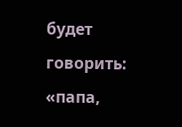будет говорить: «папа,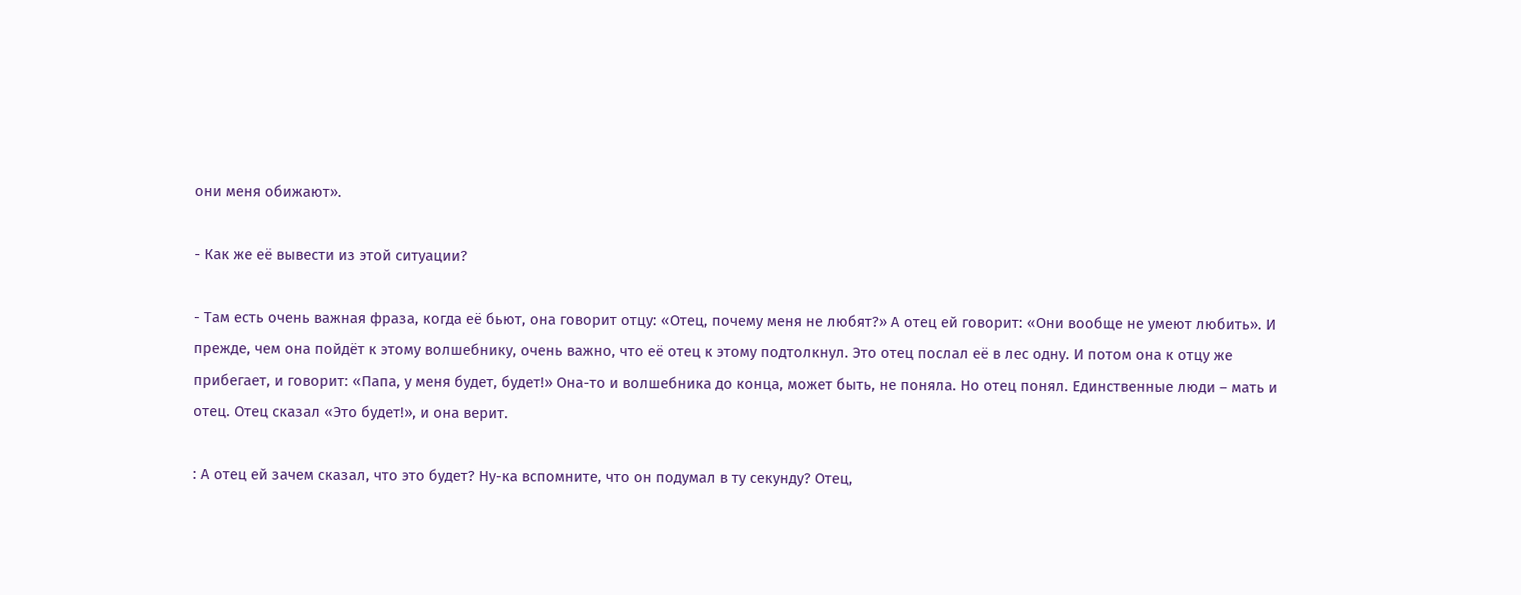они меня обижают».

- Как же её вывести из этой ситуации?

- Там есть очень важная фраза, когда её бьют, она говорит отцу: «Отец, почему меня не любят?» А отец ей говорит: «Они вообще не умеют любить». И прежде, чем она пойдёт к этому волшебнику, очень важно, что её отец к этому подтолкнул. Это отец послал её в лес одну. И потом она к отцу же прибегает, и говорит: «Папа, у меня будет, будет!» Она-то и волшебника до конца, может быть, не поняла. Но отец понял. Единственные люди – мать и отец. Отец сказал «Это будет!», и она верит.

: А отец ей зачем сказал, что это будет? Ну-ка вспомните, что он подумал в ту секунду? Отец,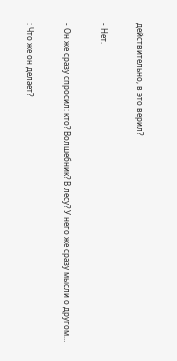действительно, в это верил?

- Нет.

- Он же сразу спросил: кто? Волшебник? В лесу? У него же сразу мысли о другом…

: Что же он делает?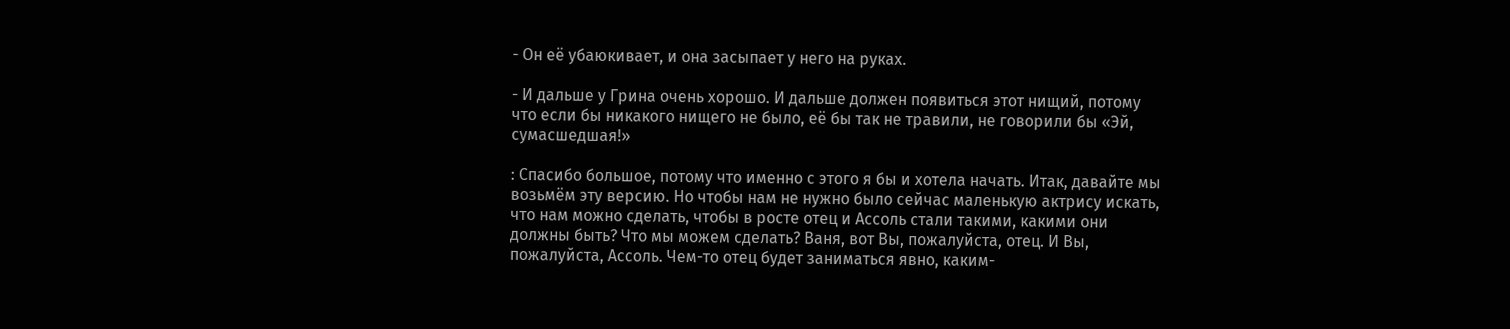- Он её убаюкивает, и она засыпает у него на руках.

- И дальше у Грина очень хорошо. И дальше должен появиться этот нищий, потому что если бы никакого нищего не было, её бы так не травили, не говорили бы «Эй, сумасшедшая!»

: Спасибо большое, потому что именно с этого я бы и хотела начать. Итак, давайте мы возьмём эту версию. Но чтобы нам не нужно было сейчас маленькую актрису искать, что нам можно сделать, чтобы в росте отец и Ассоль стали такими, какими они должны быть? Что мы можем сделать? Ваня, вот Вы, пожалуйста, отец. И Вы, пожалуйста, Ассоль. Чем-то отец будет заниматься явно, каким-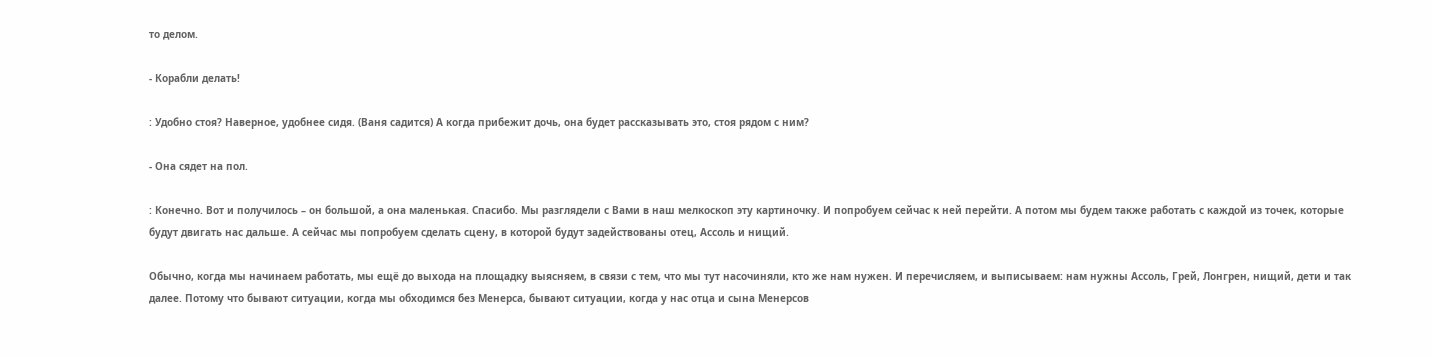то делом.

- Корабли делать!

: Удобно стоя? Наверное, удобнее сидя. (Ваня садится) А когда прибежит дочь, она будет рассказывать это, стоя рядом с ним?

- Она сядет на пол.

: Конечно. Вот и получилось – он большой, а она маленькая. Спасибо. Мы разглядели с Вами в наш мелкоскоп эту картиночку. И попробуем сейчас к ней перейти. А потом мы будем также работать с каждой из точек, которые будут двигать нас дальше. А сейчас мы попробуем сделать сцену, в которой будут задействованы отец, Ассоль и нищий.

Обычно, когда мы начинаем работать, мы ещё до выхода на площадку выясняем, в связи с тем, что мы тут насочиняли, кто же нам нужен. И перечисляем, и выписываем: нам нужны Ассоль, Грей, Лонгрен, нищий, дети и так далее. Потому что бывают ситуации, когда мы обходимся без Менерса, бывают ситуации, когда у нас отца и сына Менерсов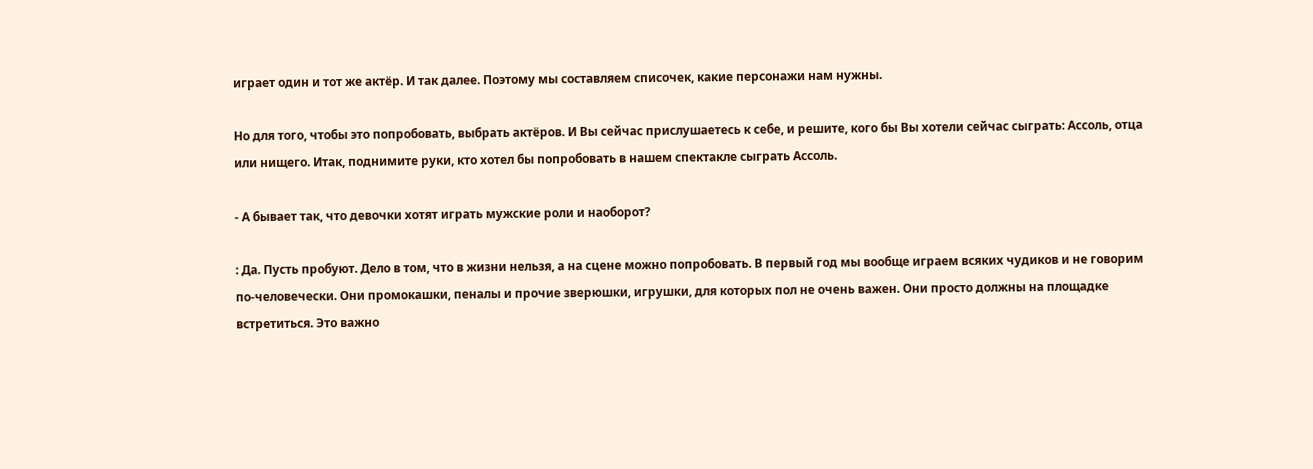играет один и тот же актёр. И так далее. Поэтому мы составляем списочек, какие персонажи нам нужны.

Но для того, чтобы это попробовать, выбрать актёров. И Вы сейчас прислушаетесь к себе, и решите, кого бы Вы хотели сейчас сыграть: Ассоль, отца или нищего. Итак, поднимите руки, кто хотел бы попробовать в нашем спектакле сыграть Ассоль.

- А бывает так, что девочки хотят играть мужские роли и наоборот?

: Да. Пусть пробуют. Дело в том, что в жизни нельзя, а на сцене можно попробовать. В первый год мы вообще играем всяких чудиков и не говорим по-человечески. Они промокашки, пеналы и прочие зверюшки, игрушки, для которых пол не очень важен. Они просто должны на площадке встретиться. Это важно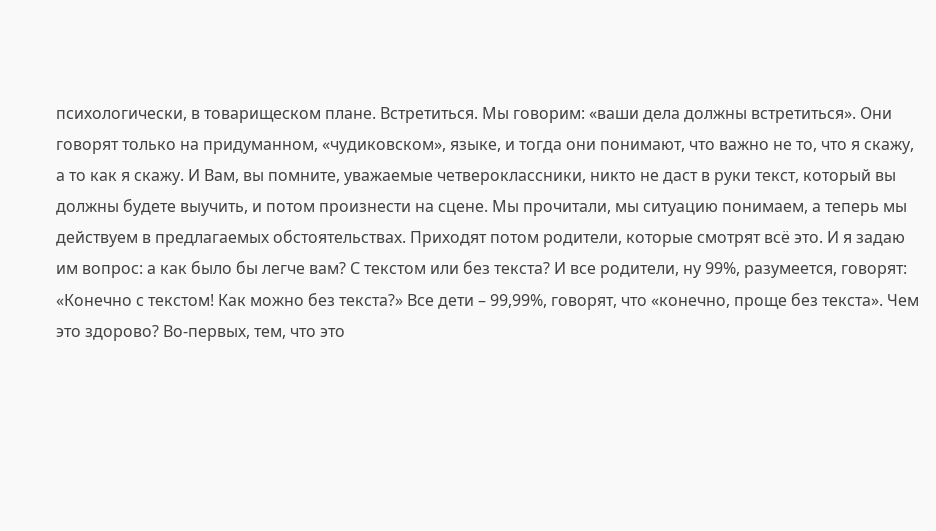психологически, в товарищеском плане. Встретиться. Мы говорим: «ваши дела должны встретиться». Они говорят только на придуманном, «чудиковском», языке, и тогда они понимают, что важно не то, что я скажу, а то как я скажу. И Вам, вы помните, уважаемые четвероклассники, никто не даст в руки текст, который вы должны будете выучить, и потом произнести на сцене. Мы прочитали, мы ситуацию понимаем, а теперь мы действуем в предлагаемых обстоятельствах. Приходят потом родители, которые смотрят всё это. И я задаю им вопрос: а как было бы легче вам? С текстом или без текста? И все родители, ну 99%, разумеется, говорят: «Конечно с текстом! Как можно без текста?» Все дети – 99,99%, говорят, что «конечно, проще без текста». Чем это здорово? Во-первых, тем, что это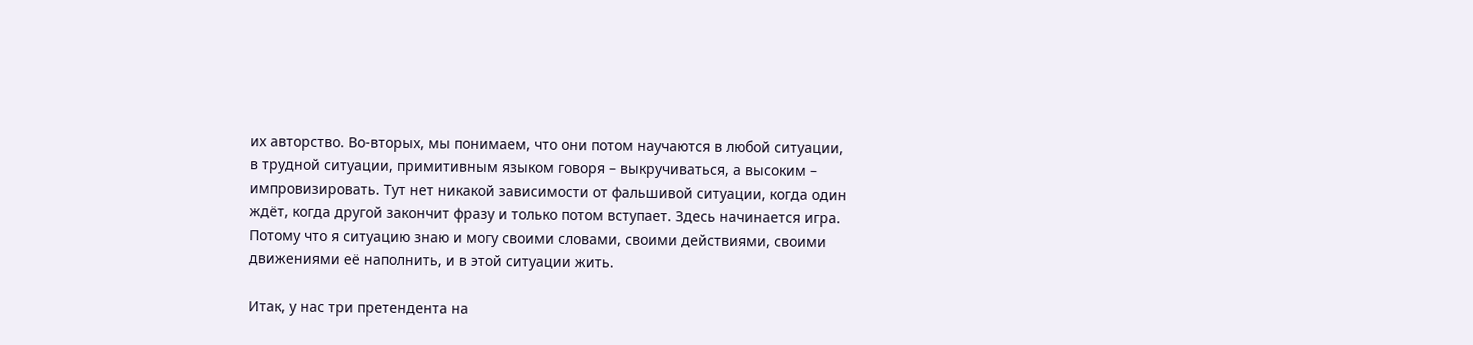их авторство. Во-вторых, мы понимаем, что они потом научаются в любой ситуации, в трудной ситуации, примитивным языком говоря – выкручиваться, а высоким – импровизировать. Тут нет никакой зависимости от фальшивой ситуации, когда один ждёт, когда другой закончит фразу и только потом вступает. Здесь начинается игра. Потому что я ситуацию знаю и могу своими словами, своими действиями, своими движениями её наполнить, и в этой ситуации жить.

Итак, у нас три претендента на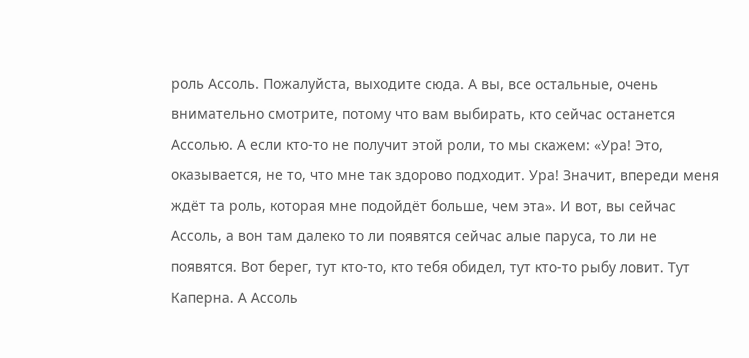роль Ассоль. Пожалуйста, выходите сюда. А вы, все остальные, очень внимательно смотрите, потому что вам выбирать, кто сейчас останется Ассолью. А если кто-то не получит этой роли, то мы скажем: «Ура! Это, оказывается, не то, что мне так здорово подходит. Ура! Значит, впереди меня ждёт та роль, которая мне подойдёт больше, чем эта». И вот, вы сейчас Ассоль, а вон там далеко то ли появятся сейчас алые паруса, то ли не появятся. Вот берег, тут кто-то, кто тебя обидел, тут кто-то рыбу ловит. Тут Каперна. А Ассоль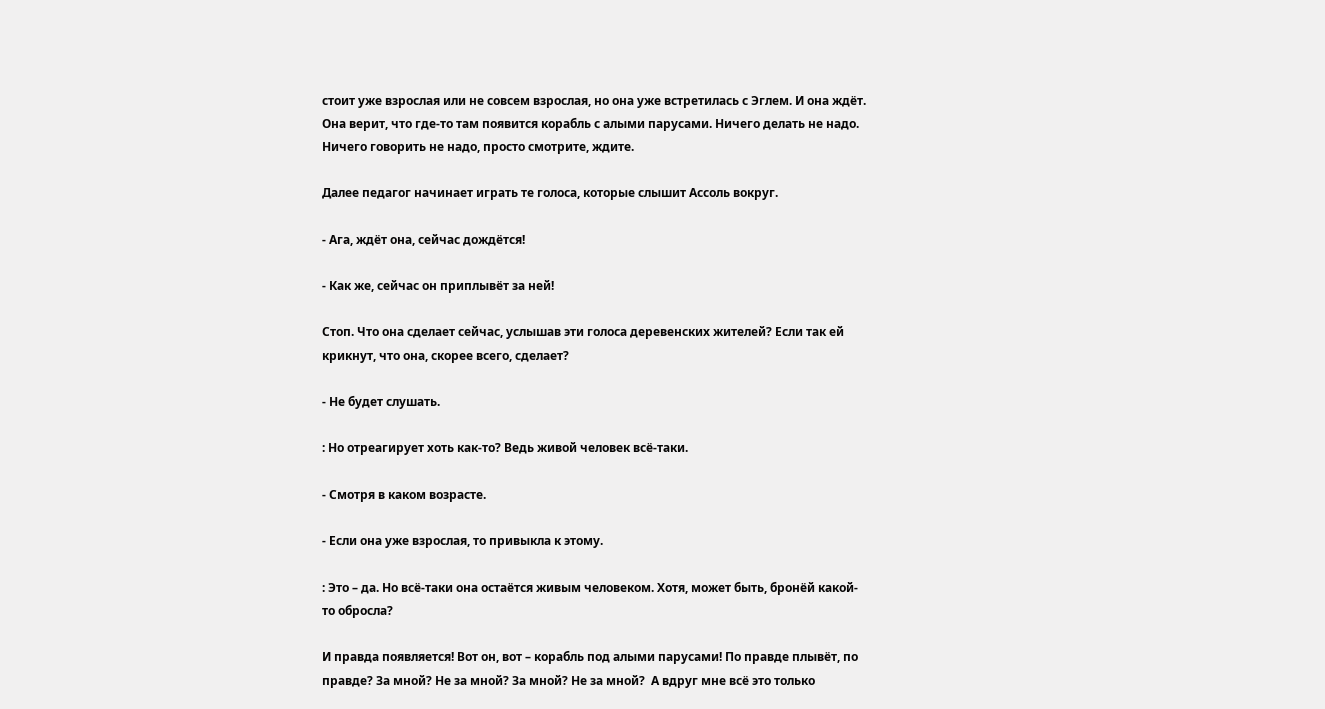стоит уже взрослая или не совсем взрослая, но она уже встретилась с Эглем. И она ждёт. Она верит, что где-то там появится корабль с алыми парусами. Ничего делать не надо. Ничего говорить не надо, просто смотрите, ждите.

Далее педагог начинает играть те голоса, которые слышит Ассоль вокруг.

- Ага, ждёт она, сейчас дождётся!

- Как же, сейчас он приплывёт за ней!

Стоп. Что она сделает сейчас, услышав эти голоса деревенских жителей? Если так ей крикнут, что она, скорее всего, сделает?

- Не будет слушать.

: Но отреагирует хоть как-то? Ведь живой человек всё-таки.

- Смотря в каком возрасте.

- Если она уже взрослая, то привыкла к этому.

: Это – да. Но всё-таки она остаётся живым человеком. Хотя, может быть, бронёй какой-то обросла?

И правда появляется! Вот он, вот – корабль под алыми парусами! По правде плывёт, по правде? За мной? Не за мной? За мной? Не за мной?  А вдруг мне всё это только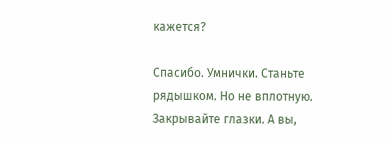кажется?

Спасибо. Умнички. Станьте рядышком. Но не вплотную. Закрывайте глазки. А вы,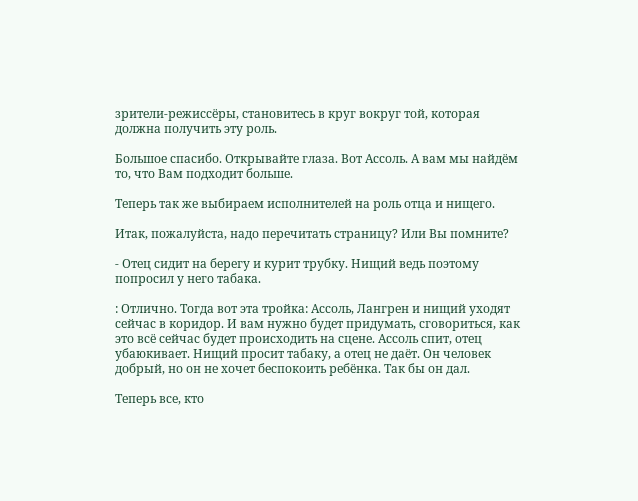зрители-режиссёры, становитесь в круг вокруг той, которая должна получить эту роль.

Большое спасибо. Открывайте глаза. Вот Ассоль. А вам мы найдём то, что Вам подходит больше.

Теперь так же выбираем исполнителей на роль отца и нищего.

Итак, пожалуйста, надо перечитать страницу? Или Вы помните?

- Отец сидит на берегу и курит трубку. Нищий ведь поэтому попросил у него табака.

: Отлично. Тогда вот эта тройка: Ассоль, Лангрен и нищий уходят сейчас в коридор. И вам нужно будет придумать, сговориться, как это всё сейчас будет происходить на сцене. Ассоль спит, отец убаюкивает. Нищий просит табаку, а отец не даёт. Он человек добрый, но он не хочет беспокоить ребёнка. Так бы он дал.

Теперь все, кто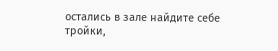остались в зале найдите себе тройки,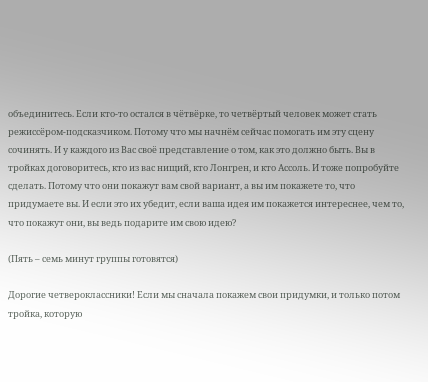объединитесь. Если кто-то остался в чётвёрке, то четвёртый человек может стать режиссёром-подсказчиком. Потому что мы начнём сейчас помогать им эту сцену сочинять. И у каждого из Вас своё представление о том, как это должно быть. Вы в тройках договоритесь, кто из вас нищий, кто Лонгрен, и кто Ассоль. И тоже попробуйте сделать. Потому что они покажут вам свой вариант, а вы им покажете то, что придумаете вы. И если это их убедит, если ваша идея им покажется интереснее, чем то, что покажут они, вы ведь подарите им свою идею?

(Пять – семь минут группы готовятся)

Дорогие четвероклассники! Если мы сначала покажем свои придумки, и только потом тройка, которую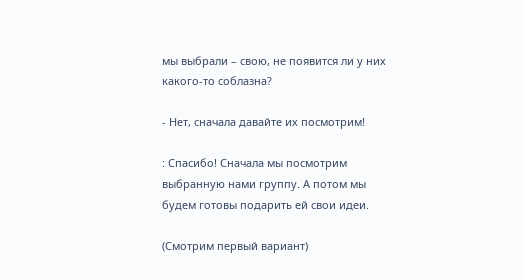мы выбрали – свою, не появится ли у них какого-то соблазна?

- Нет, сначала давайте их посмотрим!

: Спасибо! Сначала мы посмотрим выбранную нами группу. А потом мы будем готовы подарить ей свои идеи.

(Смотрим первый вариант)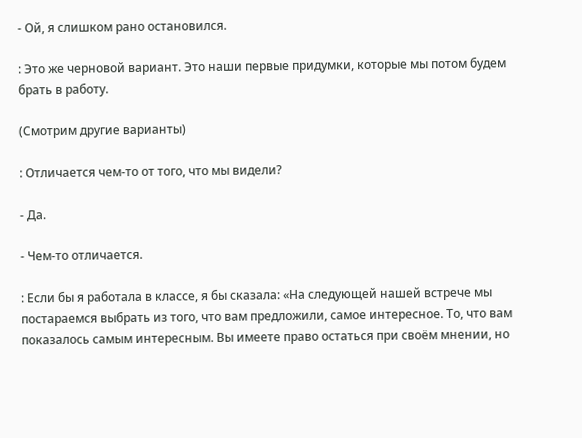- Ой, я слишком рано остановился.

: Это же черновой вариант. Это наши первые придумки, которые мы потом будем брать в работу.

(Смотрим другие варианты)

: Отличается чем-то от того, что мы видели?

- Да.

- Чем-то отличается.

: Если бы я работала в классе, я бы сказала: «На следующей нашей встрече мы постараемся выбрать из того, что вам предложили, самое интересное. То, что вам показалось самым интересным. Вы имеете право остаться при своём мнении, но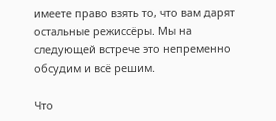имеете право взять то, что вам дарят остальные режиссёры. Мы на следующей встрече это непременно обсудим и всё решим.

Что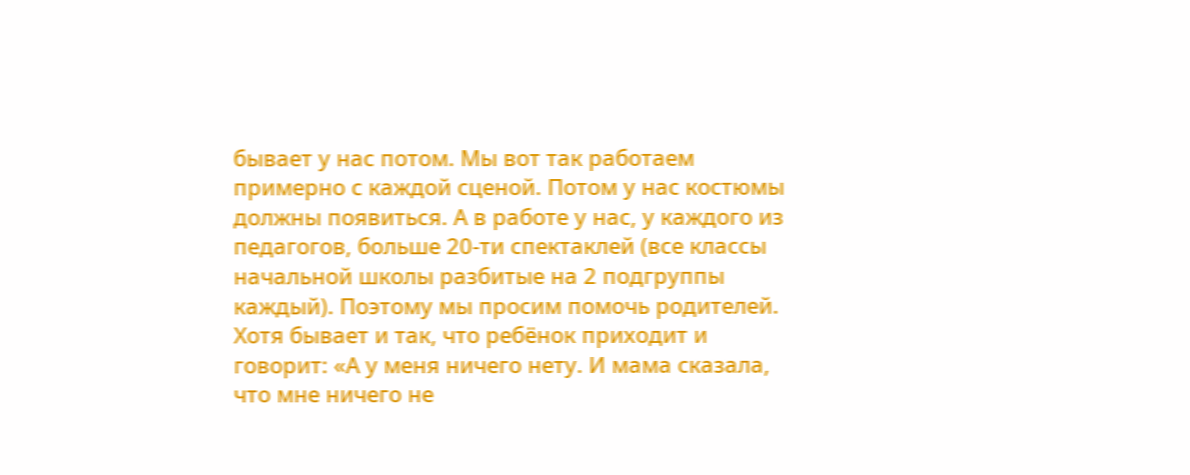бывает у нас потом. Мы вот так работаем примерно с каждой сценой. Потом у нас костюмы должны появиться. А в работе у нас, у каждого из педагогов, больше 20-ти спектаклей (все классы начальной школы разбитые на 2 подгруппы каждый). Поэтому мы просим помочь родителей. Хотя бывает и так, что ребёнок приходит и говорит: «А у меня ничего нету. И мама сказала, что мне ничего не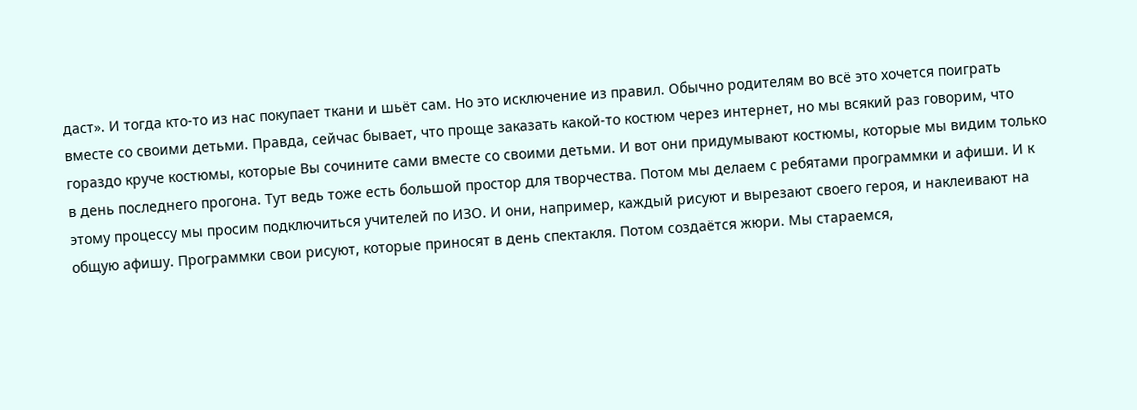даст». И тогда кто-то из нас покупает ткани и шьёт сам. Но это исключение из правил. Обычно родителям во всё это хочется поиграть вместе со своими детьми. Правда, сейчас бывает, что проще заказать какой-то костюм через интернет, но мы всякий раз говорим, что гораздо круче костюмы, которые Вы сочините сами вместе со своими детьми. И вот они придумывают костюмы, которые мы видим только в день последнего прогона. Тут ведь тоже есть большой простор для творчества. Потом мы делаем с ребятами программки и афиши. И к этому процессу мы просим подключиться учителей по ИЗО. И они, например, каждый рисуют и вырезают своего героя, и наклеивают на общую афишу. Программки свои рисуют, которые приносят в день спектакля. Потом создаётся жюри. Мы стараемся,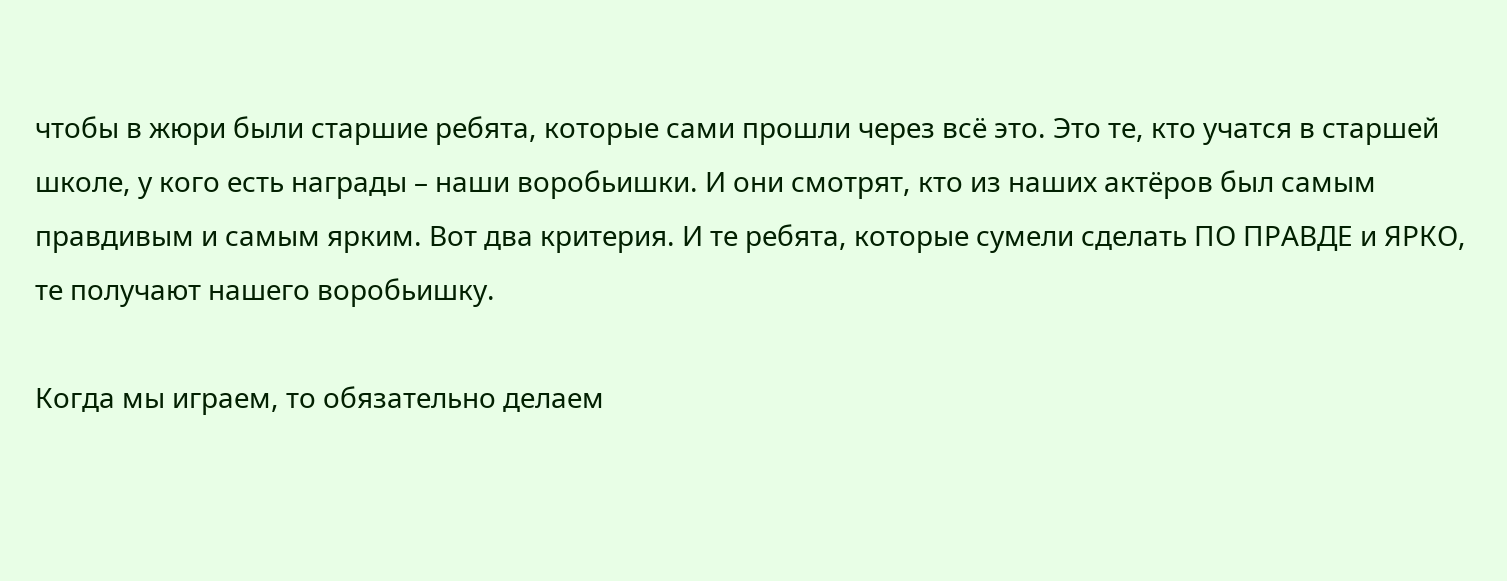чтобы в жюри были старшие ребята, которые сами прошли через всё это. Это те, кто учатся в старшей школе, у кого есть награды – наши воробьишки. И они смотрят, кто из наших актёров был самым правдивым и самым ярким. Вот два критерия. И те ребята, которые сумели сделать ПО ПРАВДЕ и ЯРКО, те получают нашего воробьишку.

Когда мы играем, то обязательно делаем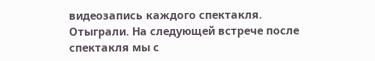видеозапись каждого спектакля. Отыграли. На следующей встрече после спектакля мы с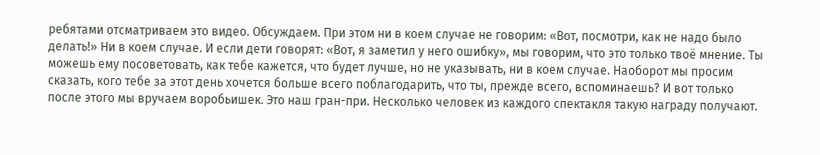ребятами отсматриваем это видео. Обсуждаем. При этом ни в коем случае не говорим: «Вот, посмотри, как не надо было делать!» Ни в коем случае. И если дети говорят: «Вот, я заметил у него ошибку», мы говорим, что это только твоё мнение. Ты можешь ему посоветовать, как тебе кажется, что будет лучше, но не указывать, ни в коем случае. Наоборот мы просим сказать, кого тебе за этот день хочется больше всего поблагодарить, что ты, прежде всего, вспоминаешь? И вот только после этого мы вручаем воробьишек. Это наш гран-при. Несколько человек из каждого спектакля такую награду получают.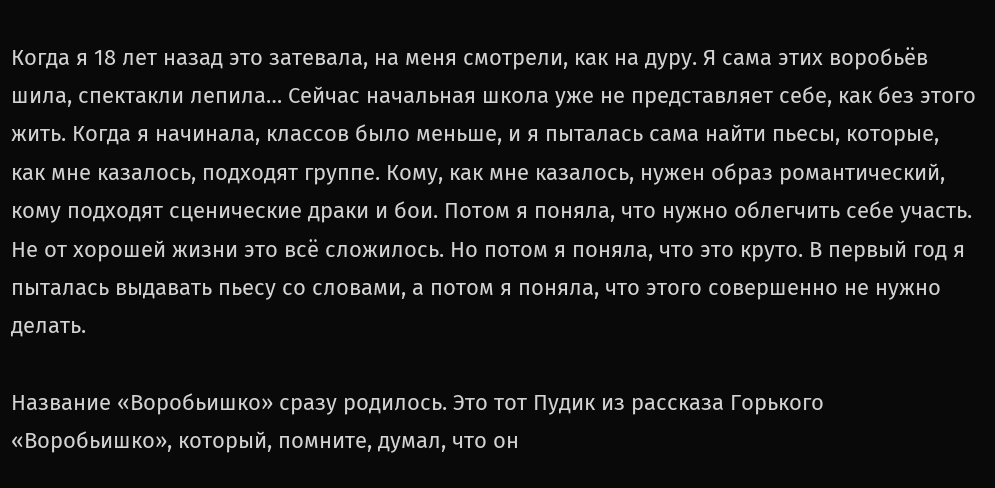Когда я 18 лет назад это затевала, на меня смотрели, как на дуру. Я сама этих воробьёв шила, спектакли лепила… Сейчас начальная школа уже не представляет себе, как без этого жить. Когда я начинала, классов было меньше, и я пыталась сама найти пьесы, которые, как мне казалось, подходят группе. Кому, как мне казалось, нужен образ романтический, кому подходят сценические драки и бои. Потом я поняла, что нужно облегчить себе участь. Не от хорошей жизни это всё сложилось. Но потом я поняла, что это круто. В первый год я пыталась выдавать пьесу со словами, а потом я поняла, что этого совершенно не нужно делать.

Название «Воробьишко» сразу родилось. Это тот Пудик из рассказа Горького «Воробьишко», который, помните, думал, что он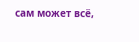сам может всё,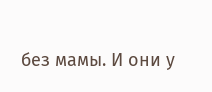без мамы. И они у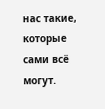нас такие, которые сами всё могут.